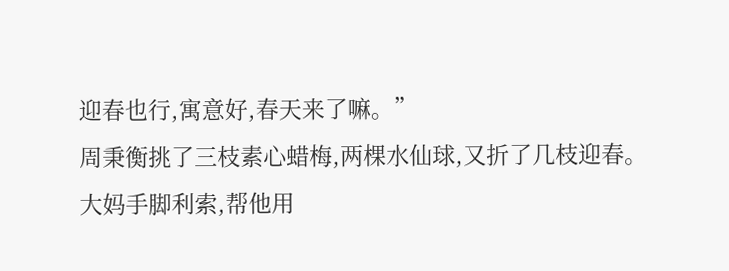迎春也行,寓意好,春天来了嘛。”
周秉衡挑了三枝素心蜡梅,两棵水仙球,又折了几枝迎春。
大妈手脚利索,帮他用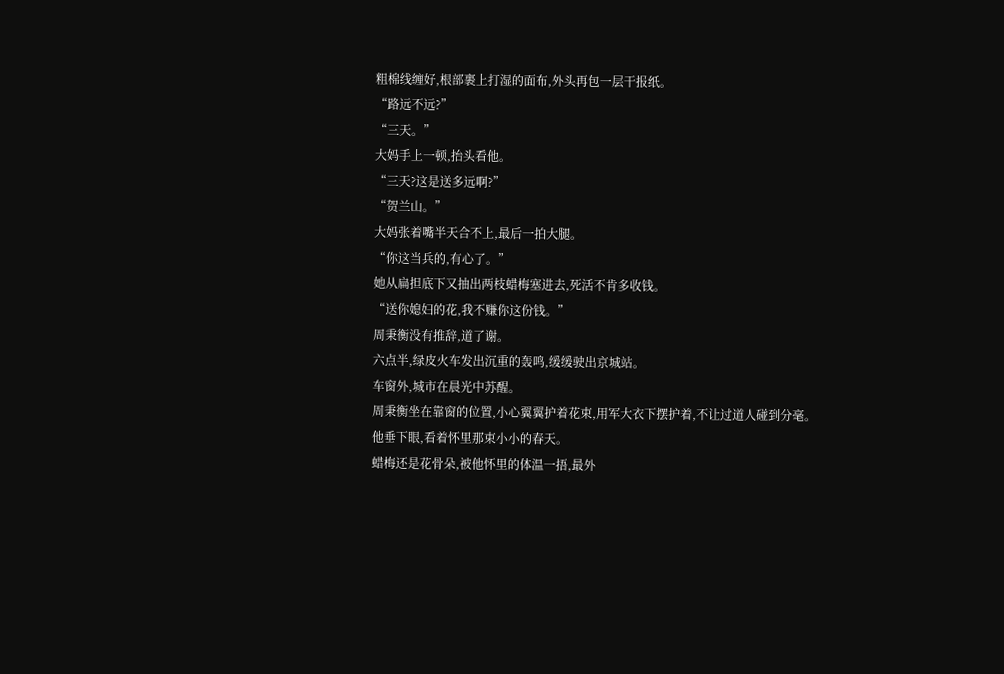粗棉线缠好,根部裹上打湿的面布,外头再包一层干报纸。
“路远不远?”
“三天。”
大妈手上一顿,抬头看他。
“三天?这是送多远啊?”
“贺兰山。”
大妈张着嘴半天合不上,最后一拍大腿。
“你这当兵的,有心了。”
她从扁担底下又抽出两枝蜡梅塞进去,死活不肯多收钱。
“送你媳妇的花,我不赚你这份钱。”
周秉衡没有推辞,道了谢。
六点半,绿皮火车发出沉重的轰鸣,缓缓驶出京城站。
车窗外,城市在晨光中苏醒。
周秉衡坐在靠窗的位置,小心翼翼护着花束,用军大衣下摆护着,不让过道人碰到分毫。
他垂下眼,看着怀里那束小小的春天。
蜡梅还是花骨朵,被他怀里的体温一捂,最外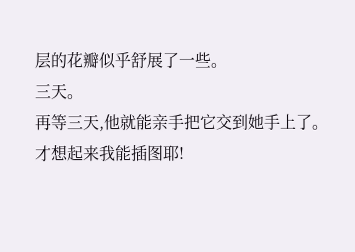层的花瓣似乎舒展了一些。
三天。
再等三天,他就能亲手把它交到她手上了。
才想起来我能插图耶!